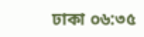ঢাকা ০৬:৩৫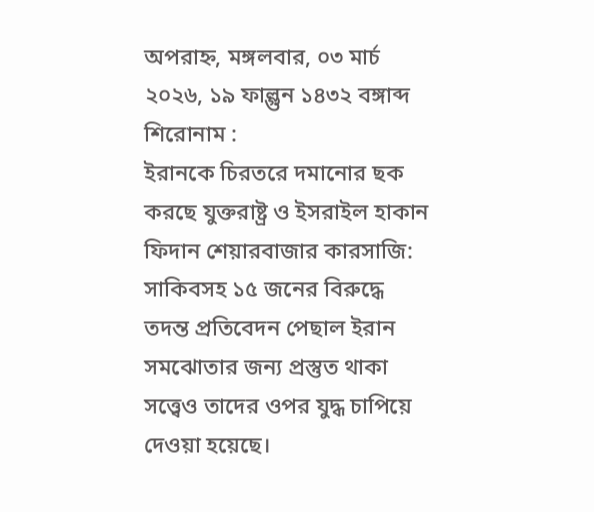অপরাহ্ন, মঙ্গলবার, ০৩ মার্চ ২০২৬, ১৯ ফাল্গুন ১৪৩২ বঙ্গাব্দ
শিরোনাম :
ইরানকে চিরতরে দমানোর ছক করছে যুক্তরাষ্ট্র ও ইসরাইল হাকান ফিদান শেয়ারবাজার কারসাজি: সাকিবসহ ১৫ জনের বিরুদ্ধে তদন্ত প্রতিবেদন পেছাল ইরান সমঝোতার জন্য প্রস্তুত থাকা সত্ত্বেও তাদের ওপর যুদ্ধ চাপিয়ে দেওয়া হয়েছে।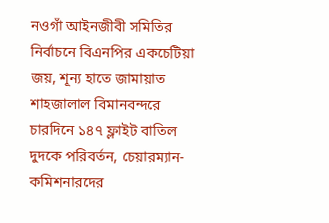নওগাঁ আইনজীবী সমিতির নির্বাচনে বিএনপির একচেটিয়া জয়, শূন্য হাতে জামায়াত শাহজালাল বিমানবন্দরে চারদিনে ১৪৭ ফ্লাইট বাতিল দুদকে পরিবর্তন, চেয়ারম্যান-কমিশনারদের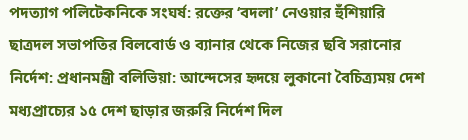পদত্যাগ পলিটেকনিকে সংঘর্ষ: রক্তের ‘বদলা’ নেওয়ার হুঁশিয়ারি ছাত্রদল সভাপতির বিলবোর্ড ও ব্যানার থেকে নিজের ছবি সরানোর নির্দেশ: প্রধানমন্ত্রী বলিভিয়া: আন্দেসের হৃদয়ে লুকানো বৈচিত্র্যময় দেশ মধ্যপ্রাচ্যের ১৫ দেশ ছাড়ার জরুরি নির্দেশ দিল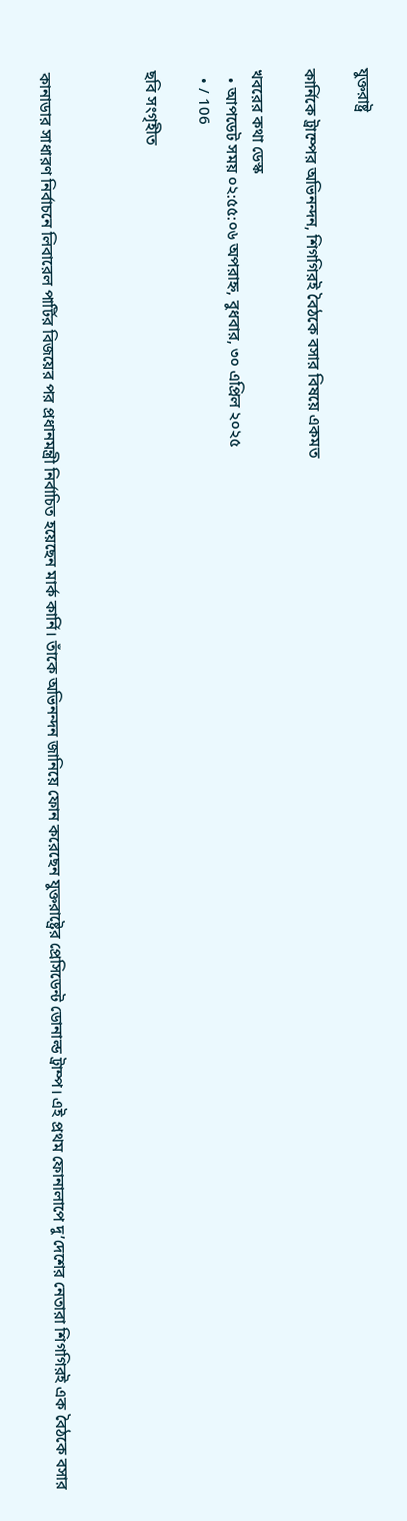যুক্তরাষ্ট্র

কার্নিকে ট্রাম্পের অভিনন্দন, শিগগিরই বৈঠকে বসার বিষয়ে একমত

খবরের কথা ডেস্ক
  • আপডেট সময় ০২:৫৫:০৬ অপরাহ্ন, বুধবার, ৩০ এপ্রিল ২০২৫
  • / 106

ছবি সংগৃহীত



কানাডার সাধারণ নির্বাচনে লিবারেল পার্টির বিজয়ের পর প্রধানমন্ত্রী নির্বাচিত হয়েছেন মার্ক কার্নি। তাঁকে অভিনন্দন জানিয়ে ফোন করেছেন যুক্তরাষ্ট্রের প্রেসিডেন্ট ডোনাল্ড ট্রাম্প। এই প্রথম ফোনালাপে দু’দেশের নেতারা শিগগিরই এক বৈঠকে বসার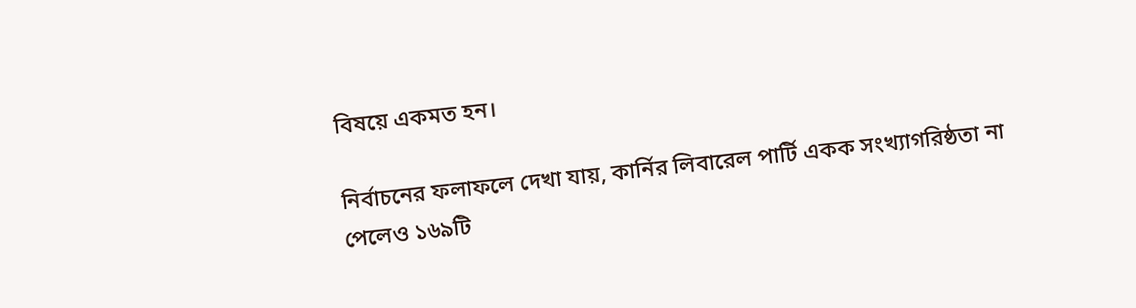বিষয়ে একমত হন।

নির্বাচনের ফলাফলে দেখা যায়, কার্নির লিবারেল পার্টি একক সংখ্যাগরিষ্ঠতা না পেলেও ১৬৯টি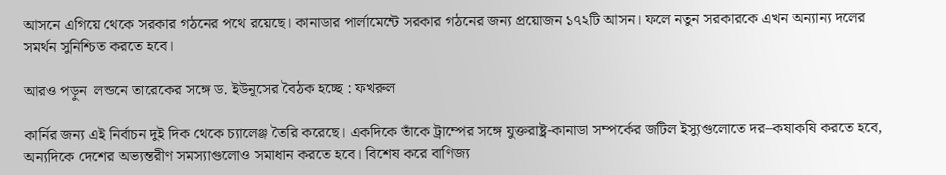আসনে এগিয়ে থেকে সরকার গঠনের পথে রয়েছে। কানাডার পার্লামেন্টে সরকার গঠনের জন্য প্রয়োজন ১৭২টি আসন। ফলে নতুন সরকারকে এখন অন্যান্য দলের সমর্থন সুনিশ্চিত করতে হবে।

আরও পড়ুন  লন্ডনে তারেকের সঙ্গে ড. ইউনূসের বৈঠক হচ্ছে : ফখরুল

কার্নির জন্য এই নির্বাচন দুই দিক থেকে চ্যালেঞ্জ তৈরি করেছে। একদিকে তাঁকে ট্রাম্পের সঙ্গে যুক্তরাষ্ট্র-কানাডা সম্পর্কের জটিল ইস্যুগুলোতে দর–কষাকষি করতে হবে, অন্যদিকে দেশের অভ্যন্তরীণ সমস্যাগুলোও সমাধান করতে হবে। বিশেষ করে বাণিজ্য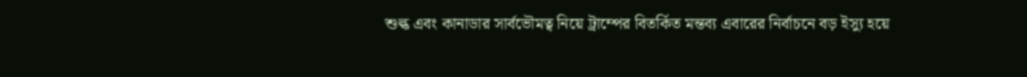শুল্ক এবং কানাডার সার্বভৌমত্ব নিয়ে ট্রাম্পের বিতর্কিত মন্তব্য এবারের নির্বাচনে বড় ইস্যু হয়ে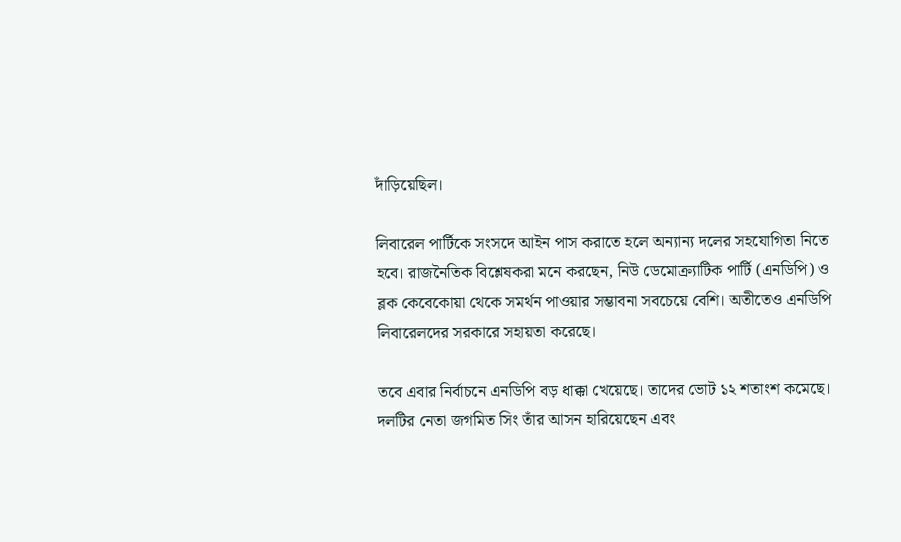দাঁড়িয়েছিল।

লিবারেল পার্টিকে সংসদে আইন পাস করাতে হলে অন্যান্য দলের সহযোগিতা নিতে হবে। রাজনৈতিক বিশ্লেষকরা মনে করছেন, নিউ ডেমোক্র্যাটিক পার্টি (এনডিপি) ও ব্লক কেবেকোয়া থেকে সমর্থন পাওয়ার সম্ভাবনা সবচেয়ে বেশি। অতীতেও এনডিপি লিবারেলদের সরকারে সহায়তা করেছে।

তবে এবার নির্বাচনে এনডিপি বড় ধাক্কা খেয়েছে। তাদের ভোট ১২ শতাংশ কমেছে। দলটির নেতা জগমিত সিং তাঁর আসন হারিয়েছেন এবং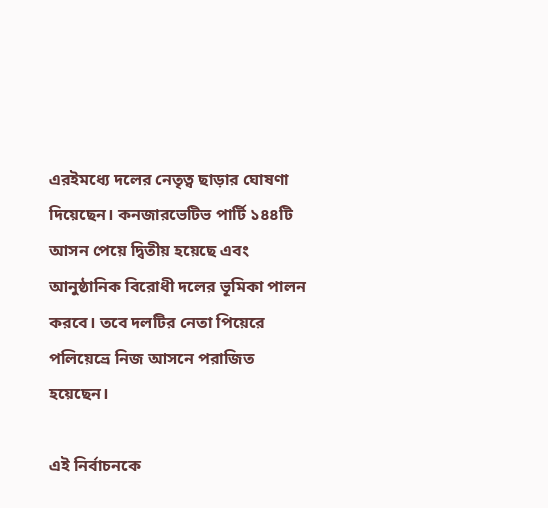এরইমধ্যে দলের নেতৃত্ব ছাড়ার ঘোষণা দিয়েছেন। কনজারভেটিভ পার্টি ১৪৪টি আসন পেয়ে দ্বিতীয় হয়েছে এবং আনুষ্ঠানিক বিরোধী দলের ভূমিকা পালন করবে। তবে দলটির নেতা পিয়েরে পলিয়েভ্রে নিজ আসনে পরাজিত হয়েছেন।

এই নির্বাচনকে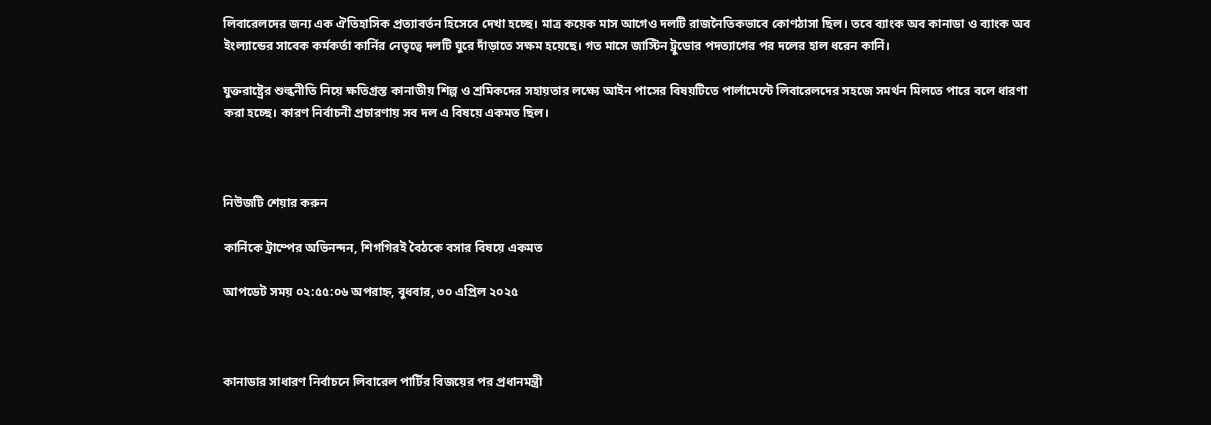লিবারেলদের জন্য এক ঐতিহাসিক প্রত্যাবর্তন হিসেবে দেখা হচ্ছে। মাত্র কয়েক মাস আগেও দলটি রাজনৈতিকভাবে কোণঠাসা ছিল। তবে ব্যাংক অব কানাডা ও ব্যাংক অব ইংল্যান্ডের সাবেক কর্মকর্তা কার্নির নেতৃত্বে দলটি ঘুরে দাঁড়াতে সক্ষম হয়েছে। গত মাসে জাস্টিন ট্রুডোর পদত্যাগের পর দলের হাল ধরেন কার্নি।

যুক্তরাষ্ট্রের শুল্কনীতি নিয়ে ক্ষতিগ্রস্ত কানাডীয় শিল্প ও শ্রমিকদের সহায়তার লক্ষ্যে আইন পাসের বিষয়টিতে পার্লামেন্টে লিবারেলদের সহজে সমর্থন মিলতে পারে বলে ধারণা করা হচ্ছে। কারণ নির্বাচনী প্রচারণায় সব দল এ বিষয়ে একমত ছিল।



নিউজটি শেয়ার করুন

কার্নিকে ট্রাম্পের অভিনন্দন, শিগগিরই বৈঠকে বসার বিষয়ে একমত

আপডেট সময় ০২:৫৫:০৬ অপরাহ্ন, বুধবার, ৩০ এপ্রিল ২০২৫



কানাডার সাধারণ নির্বাচনে লিবারেল পার্টির বিজয়ের পর প্রধানমন্ত্রী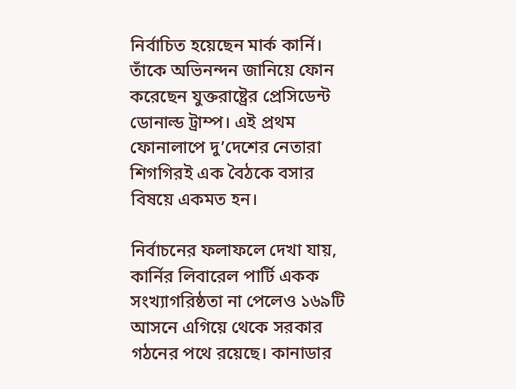নির্বাচিত হয়েছেন মার্ক কার্নি। তাঁকে অভিনন্দন জানিয়ে ফোন করেছেন যুক্তরাষ্ট্রের প্রেসিডেন্ট ডোনাল্ড ট্রাম্প। এই প্রথম ফোনালাপে দু’দেশের নেতারা শিগগিরই এক বৈঠকে বসার বিষয়ে একমত হন।

নির্বাচনের ফলাফলে দেখা যায়, কার্নির লিবারেল পার্টি একক সংখ্যাগরিষ্ঠতা না পেলেও ১৬৯টি আসনে এগিয়ে থেকে সরকার গঠনের পথে রয়েছে। কানাডার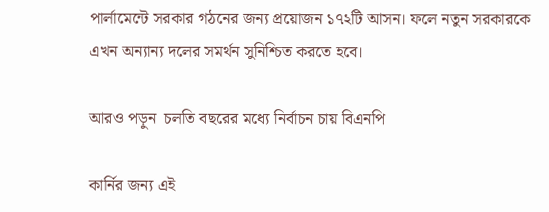পার্লামেন্টে সরকার গঠনের জন্য প্রয়োজন ১৭২টি আসন। ফলে নতুন সরকারকে এখন অন্যান্য দলের সমর্থন সুনিশ্চিত করতে হবে।

আরও পড়ুন  চলতি বছরের মধ্যে নির্বাচন চায় বিএনপি

কার্নির জন্য এই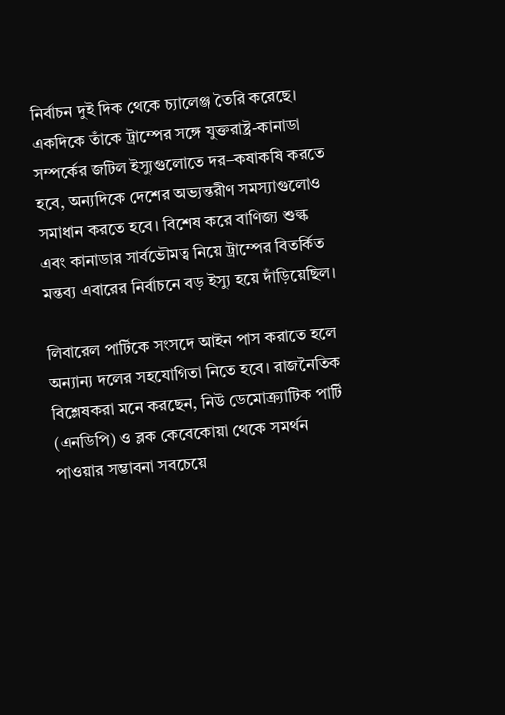নির্বাচন দুই দিক থেকে চ্যালেঞ্জ তৈরি করেছে। একদিকে তাঁকে ট্রাম্পের সঙ্গে যুক্তরাষ্ট্র-কানাডা সম্পর্কের জটিল ইস্যুগুলোতে দর–কষাকষি করতে হবে, অন্যদিকে দেশের অভ্যন্তরীণ সমস্যাগুলোও সমাধান করতে হবে। বিশেষ করে বাণিজ্য শুল্ক এবং কানাডার সার্বভৌমত্ব নিয়ে ট্রাম্পের বিতর্কিত মন্তব্য এবারের নির্বাচনে বড় ইস্যু হয়ে দাঁড়িয়েছিল।

লিবারেল পার্টিকে সংসদে আইন পাস করাতে হলে অন্যান্য দলের সহযোগিতা নিতে হবে। রাজনৈতিক বিশ্লেষকরা মনে করছেন, নিউ ডেমোক্র্যাটিক পার্টি (এনডিপি) ও ব্লক কেবেকোয়া থেকে সমর্থন পাওয়ার সম্ভাবনা সবচেয়ে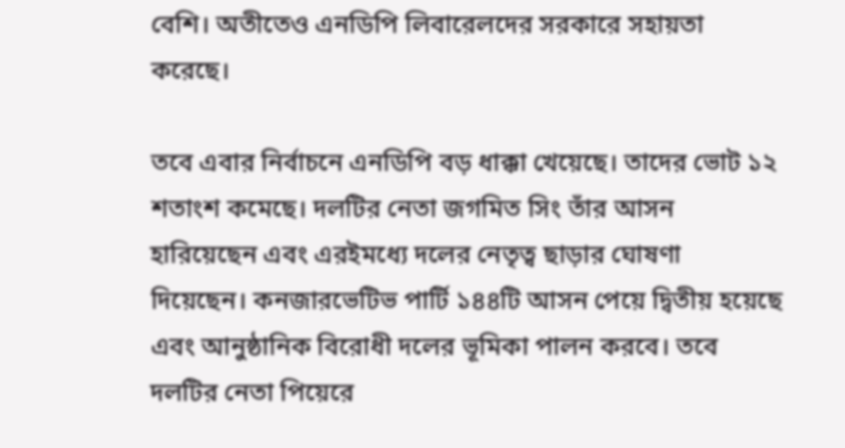বেশি। অতীতেও এনডিপি লিবারেলদের সরকারে সহায়তা করেছে।

তবে এবার নির্বাচনে এনডিপি বড় ধাক্কা খেয়েছে। তাদের ভোট ১২ শতাংশ কমেছে। দলটির নেতা জগমিত সিং তাঁর আসন হারিয়েছেন এবং এরইমধ্যে দলের নেতৃত্ব ছাড়ার ঘোষণা দিয়েছেন। কনজারভেটিভ পার্টি ১৪৪টি আসন পেয়ে দ্বিতীয় হয়েছে এবং আনুষ্ঠানিক বিরোধী দলের ভূমিকা পালন করবে। তবে দলটির নেতা পিয়েরে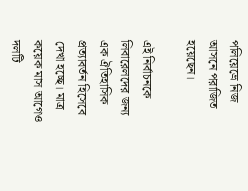পলিয়েভ্রে নিজ আসনে পরাজিত হয়েছেন।

এই নির্বাচনকে লিবারেলদের জন্য এক ঐতিহাসিক প্রত্যাবর্তন হিসেবে দেখা হচ্ছে। মাত্র কয়েক মাস আগেও দলটি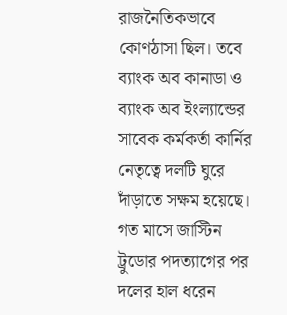রাজনৈতিকভাবে কোণঠাসা ছিল। তবে ব্যাংক অব কানাডা ও ব্যাংক অব ইংল্যান্ডের সাবেক কর্মকর্তা কার্নির নেতৃত্বে দলটি ঘুরে দাঁড়াতে সক্ষম হয়েছে। গত মাসে জাস্টিন ট্রুডোর পদত্যাগের পর দলের হাল ধরেন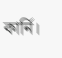কার্নি।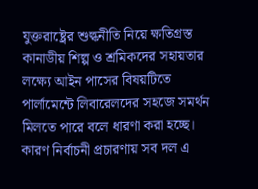যুক্তরাষ্ট্রের শুল্কনীতি নিয়ে ক্ষতিগ্রস্ত কানাডীয় শিল্প ও শ্রমিকদের সহায়তার লক্ষ্যে আইন পাসের বিষয়টিতে পার্লামেন্টে লিবারেলদের সহজে সমর্থন মিলতে পারে বলে ধারণা করা হচ্ছে। কারণ নির্বাচনী প্রচারণায় সব দল এ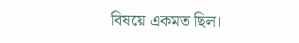বিষয়ে একমত ছিল।